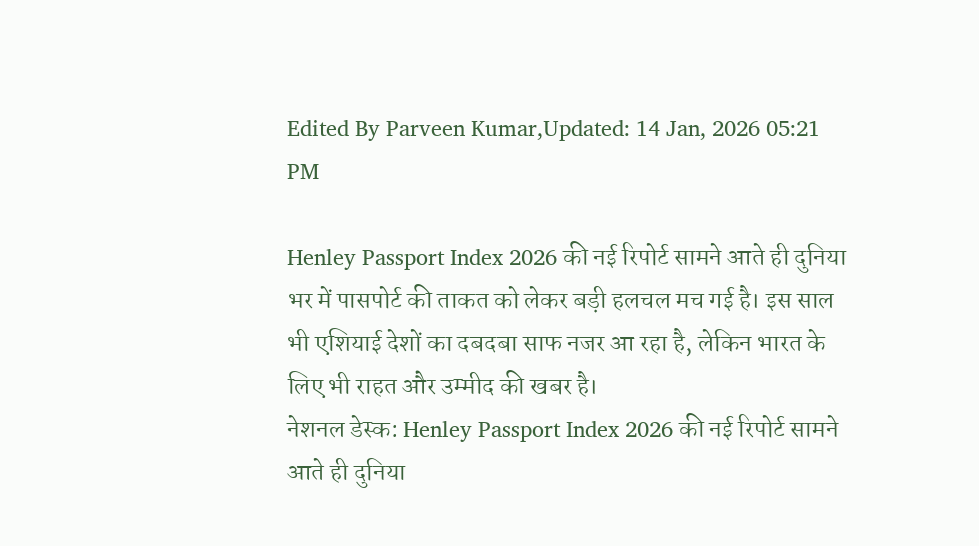Edited By Parveen Kumar,Updated: 14 Jan, 2026 05:21 PM

Henley Passport Index 2026 की नई रिपोर्ट सामने आते ही दुनिया भर में पासपोर्ट की ताकत को लेकर बड़ी हलचल मच गई है। इस साल भी एशियाई देशों का दबदबा साफ नजर आ रहा है, लेकिन भारत के लिए भी राहत और उम्मीद की खबर है।
नेशनल डेस्क: Henley Passport Index 2026 की नई रिपोर्ट सामने आते ही दुनिया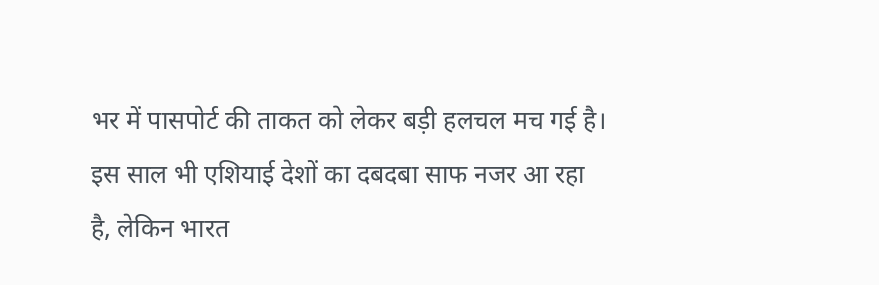भर में पासपोर्ट की ताकत को लेकर बड़ी हलचल मच गई है। इस साल भी एशियाई देशों का दबदबा साफ नजर आ रहा है, लेकिन भारत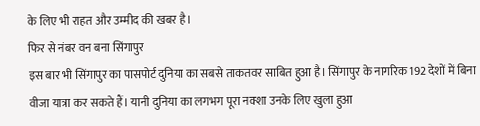के लिए भी राहत और उम्मीद की खबर है।
फिर से नंबर वन बना सिंगापुर
इस बार भी सिंगापुर का पासपोर्ट दुनिया का सबसे ताकतवर साबित हुआ है। सिंगापुर के नागरिक 192 देशों में बिना वीजा यात्रा कर सकते हैं। यानी दुनिया का लगभग पूरा नक्शा उनके लिए खुला हुआ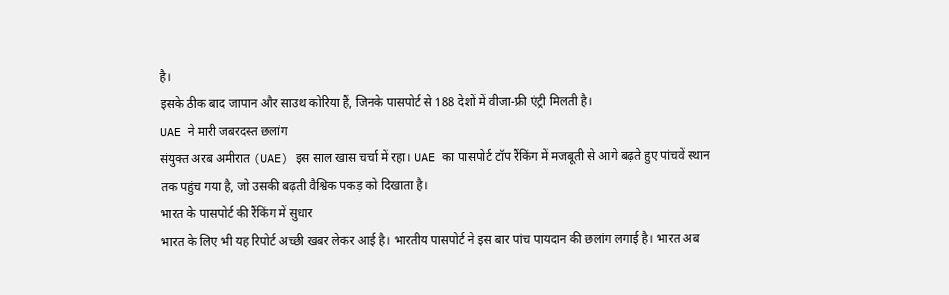है।
इसके ठीक बाद जापान और साउथ कोरिया हैं, जिनके पासपोर्ट से 188 देशों में वीजा-फ्री एंट्री मिलती है।
UAE ने मारी जबरदस्त छलांग
संयुक्त अरब अमीरात (UAE) इस साल खास चर्चा में रहा। UAE का पासपोर्ट टॉप रैंकिंग में मजबूती से आगे बढ़ते हुए पांचवें स्थान तक पहुंच गया है, जो उसकी बढ़ती वैश्विक पकड़ को दिखाता है।
भारत के पासपोर्ट की रैंकिंग में सुधार
भारत के लिए भी यह रिपोर्ट अच्छी खबर लेकर आई है। भारतीय पासपोर्ट ने इस बार पांच पायदान की छलांग लगाई है। भारत अब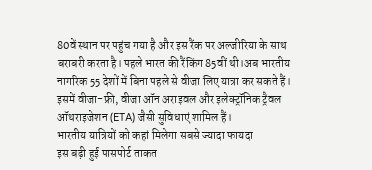80वें स्थान पर पहुंच गया है और इस रैंक पर अल्जीरिया के साथ बराबरी करता है। पहले भारत की रैंकिंग 85वीं थी।अब भारतीय नागरिक 55 देशों में बिना पहले से वीजा लिए यात्रा कर सकते हैं। इसमें वीजा-फ्री, वीजा ऑन अराइवल और इलेक्ट्रॉनिक ट्रैवल ऑथराइजेशन (ETA) जैसी सुविधाएं शामिल हैं।
भारतीय यात्रियों को कहां मिलेगा सबसे ज्यादा फायदा
इस बढ़ी हुई पासपोर्ट ताकत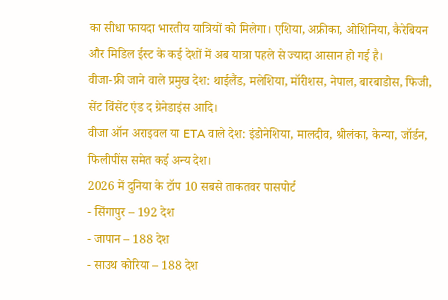का सीधा फायदा भारतीय यात्रियों को मिलेगा। एशिया, अफ्रीका, ओशिनिया, कैरेबियन और मिडिल ईस्ट के कई देशों में अब यात्रा पहले से ज्यादा आसान हो गई है।
वीजा-फ्री जाने वाले प्रमुख देश: थाईलैंड, मलेशिया, मॉरीशस, नेपाल, बारबाडोस, फिजी, सेंट विंसेंट एंड द ग्रेनेडाइंस आदि।
वीजा ऑन अराइवल या ETA वाले देश: इंडोनेशिया, मालदीव, श्रीलंका, केन्या, जॉर्डन, फिलीपींस समेत कई अन्य देश।
2026 में दुनिया के टॉप 10 सबसे ताकतवर पासपोर्ट
- सिंगापुर – 192 देश
- जापान – 188 देश
- साउथ कोरिया – 188 देश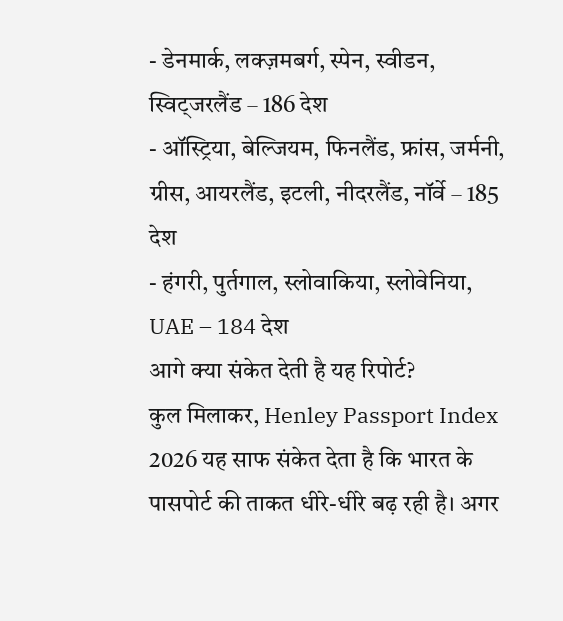- डेनमार्क, लक्ज़मबर्ग, स्पेन, स्वीडन, स्विट्जरलैंड – 186 देश
- ऑस्ट्रिया, बेल्जियम, फिनलैंड, फ्रांस, जर्मनी, ग्रीस, आयरलैंड, इटली, नीदरलैंड, नॉर्वे – 185 देश
- हंगरी, पुर्तगाल, स्लोवाकिया, स्लोवेनिया, UAE – 184 देश
आगे क्या संकेत देती है यह रिपोर्ट?
कुल मिलाकर, Henley Passport Index 2026 यह साफ संकेत देता है कि भारत के पासपोर्ट की ताकत धीरे-धीरे बढ़ रही है। अगर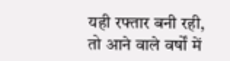यही रफ्तार बनी रही, तो आने वाले वर्षों में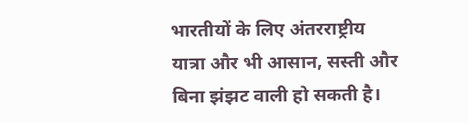भारतीयों के लिए अंतरराष्ट्रीय यात्रा और भी आसान, सस्ती और बिना झंझट वाली हो सकती है।